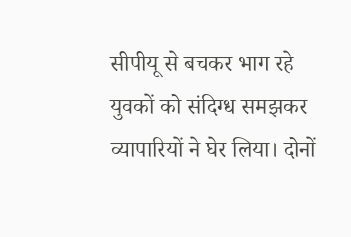सीपीयू से बचकर भाग रहे युवकों को संदिग्ध समझकर व्यापारियों ने घेर लिया। दोनों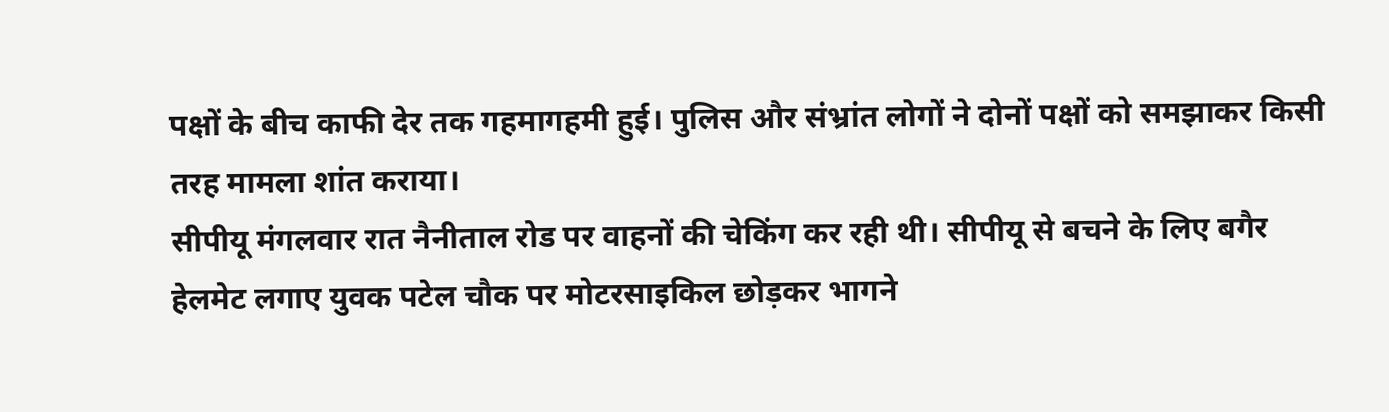पक्षों के बीच काफी देर तक गहमागहमी हुई। पुलिस और संभ्रांत लोगों ने दोनों पक्षों को समझाकर किसी तरह मामला शांत कराया।
सीपीयू मंगलवार रात नैनीताल रोड पर वाहनों की चेकिंग कर रही थी। सीपीयू से बचने के लिए बगैर हेलमेट लगाए युवक पटेल चौक पर मोटरसाइकिल छोड़कर भागने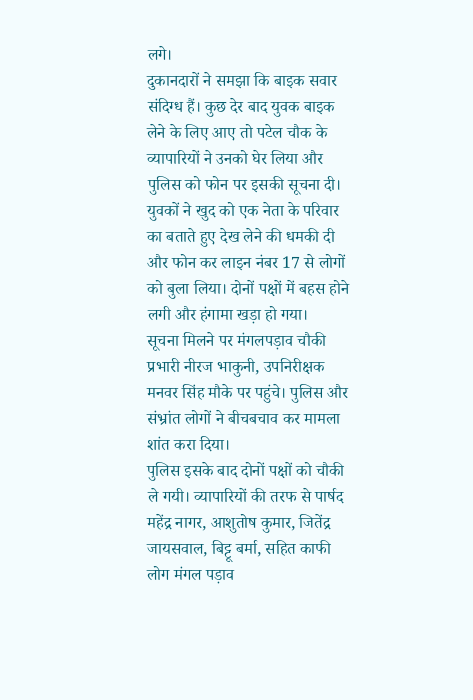लगे।
दुकानदारों ने समझा कि बाइक सवार संदिग्ध हैं। कुछ देर बाद युवक बाइक लेने के लिए आए तो पटेल चौक के व्यापारियों ने उनको घेर लिया और पुलिस को फोन पर इसकी सूचना दी।
युवकों ने खुद को एक नेता के परिवार का बताते हुए देख लेने की धमकी दी और फोन कर लाइन नंबर 17 से लोगों को बुला लिया। दोनों पक्षों में बहस होने लगी और हंगामा खड़ा हो गया।
सूचना मिलने पर मंगलपड़ाव चौकी प्रभारी नीरज भाकुनी, उपनिरीक्षक मनवर सिंह मौके पर पहुंचे। पुलिस और संभ्रांत लोगों ने बीचबचाव कर मामला शांत करा दिया।
पुलिस इसके बाद दोनों पक्षों को चौकी ले गयी। व्यापारियों की तरफ से पार्षद महेंद्र नागर, आशुतोष कुमार, जितेंद्र जायसवाल, बिट्टू बर्मा, सहित काफी लोग मंगल पड़ाव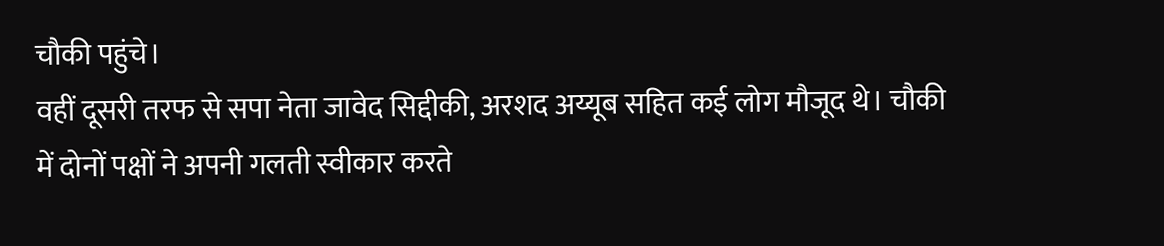चौकी पहुंचे।
वहीं दूसरी तरफ से सपा नेता जावेद सिद्दीकी, अरशद अय्यूब सहित कई लोग मौजूद थे। चौकी में दोनों पक्षों ने अपनी गलती स्वीकार करते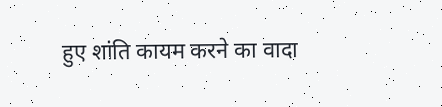हुए शांति कायम करने का वादा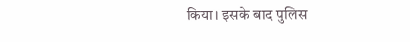किया। इसके बाद पुलिस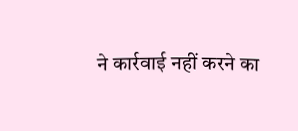ने कार्रवाई नहीं करने का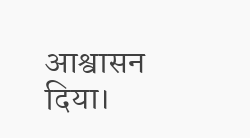आश्वासन दिया।